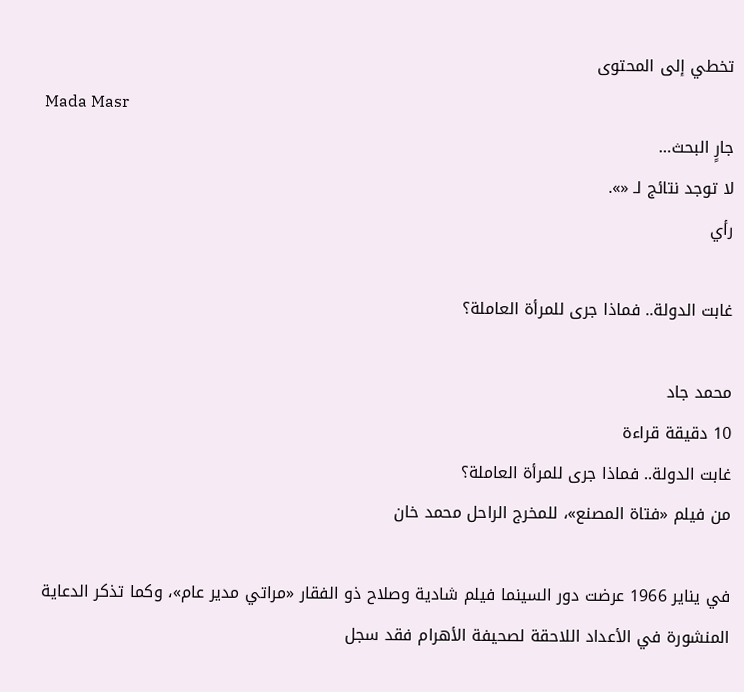تخطي إلى المحتوى
Mada Masr
جارٍ البحث…
لا توجد نتائج لـ «».
رأي

غابت الدولة.. فماذا جرى للمرأة العاملة؟

محمد جاد
10 دقيقة قراءة
غابت الدولة.. فماذا جرى للمرأة العاملة؟
من فيلم «فتاة المصنع»، للمخرج الراحل محمد خان

في يناير 1966 عرضت دور السينما فيلم شادية وصلاح ذو الفقار «مراتي مدير عام»، وكما تذكر الدعاية المنشورة في الأعداد اللاحقة لصحيفة الأهرام فقد سجل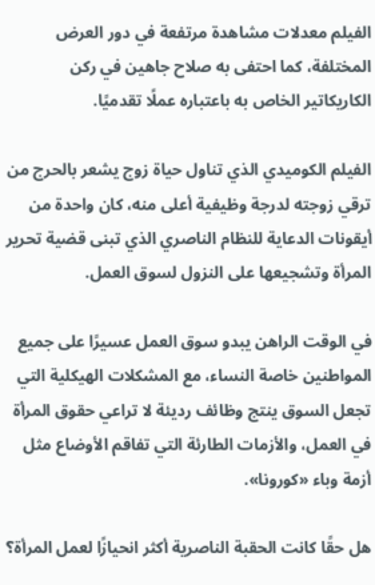الفيلم معدلات مشاهدة مرتفعة في دور العرض المختلفة، كما احتفى به صلاح جاهين في ركن الكاريكاتير الخاص به باعتباره عملًا تقدميًا.

الفيلم الكوميدي الذي تناول حياة زوج يشعر بالحرج من ترقي زوجته لدرجة وظيفية أعلى منه، كان واحدة من أيقونات الدعاية للنظام الناصري الذي تبنى قضية تحرير المرأة وتشجيعها على النزول لسوق العمل.

في الوقت الراهن يبدو سوق العمل عسيرًا على جميع المواطنين خاصة النساء، مع المشكلات الهيكلية التي تجعل السوق ينتج وظائف رديئة لا تراعي حقوق المرأة في العمل، والأزمات الطارئة التي تفاقم الأوضاع مثل أزمة وباء «كورونا».

هل حقًا كانت الحقبة الناصرية أكثر انحيازًا لعمل المرأة؟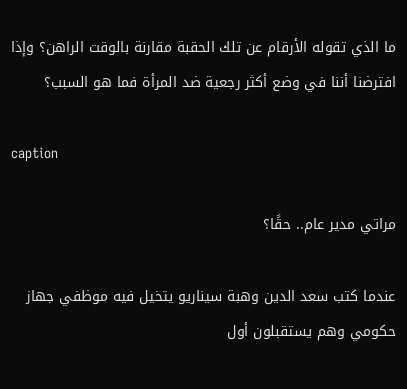ما الذي تقوله الأرقام عن تلك الحقبة مقارنة بالوقت الراهن؟ وإذا افترضنا أننا في وضع أكثر رجعية ضد المرأة فما هو السبب؟

caption

مراتي مدير عام.. حقًا؟

عندما كتب سعد الدين وهبة سيناريو يتخيل فيه موظفي جهاز حكومي وهم يستقبلون أول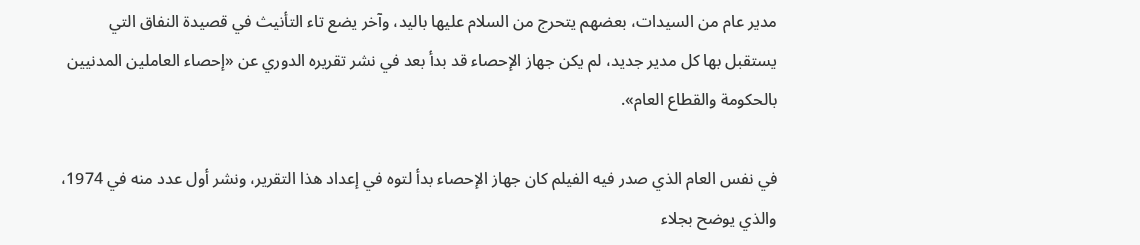مدير عام من السيدات، بعضهم يتحرج من السلام عليها باليد، وآخر يضع تاء التأنيث في قصيدة النفاق التي يستقبل بها كل مدير جديد، لم يكن جهاز الإحصاء قد بدأ بعد في نشر تقريره الدوري عن «إحصاء العاملين المدنيين بالحكومة والقطاع العام».

في نفس العام الذي صدر فيه الفيلم كان جهاز الإحصاء بدأ لتوه في إعداد هذا التقرير، ونشر أول عدد منه في 1974، والذي يوضح بجلاء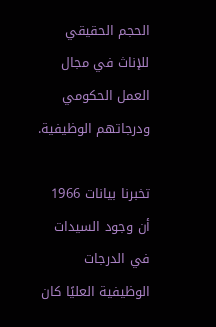الحجم الحقيقي للإناث في مجال العمل الحكومي ودرجاتهم الوظيفية.

تخبرنا بيانات 1966 أن وجود السيدات في الدرجات الوظيفية العليًا كان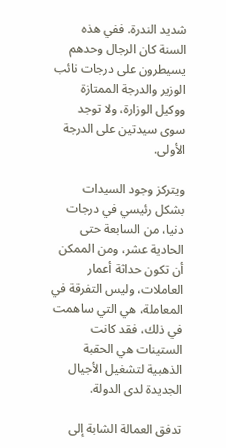شديد الندرة. ففي هذه السنة كان الرجال وحدهم يسيطرون على درجات نائب الوزير والدرجة الممتازة ووكيل الوزارة، ولا توجد سوى سيدتين على الدرجة الأولى.

ويتركز وجود السيدات بشكل رئيسي في درجات دنيا، من السابعة حتى الحادية عشر، ومن الممكن أن تكون حداثة أعمار العاملات، وليس التفرقة في المعاملة، هي التي ساهمت في ذلك، فقد كانت الستينات هي الحقبة الذهبية لتشغيل الأجيال الجديدة لدى الدولة.

تدفق العمالة الشابة إلى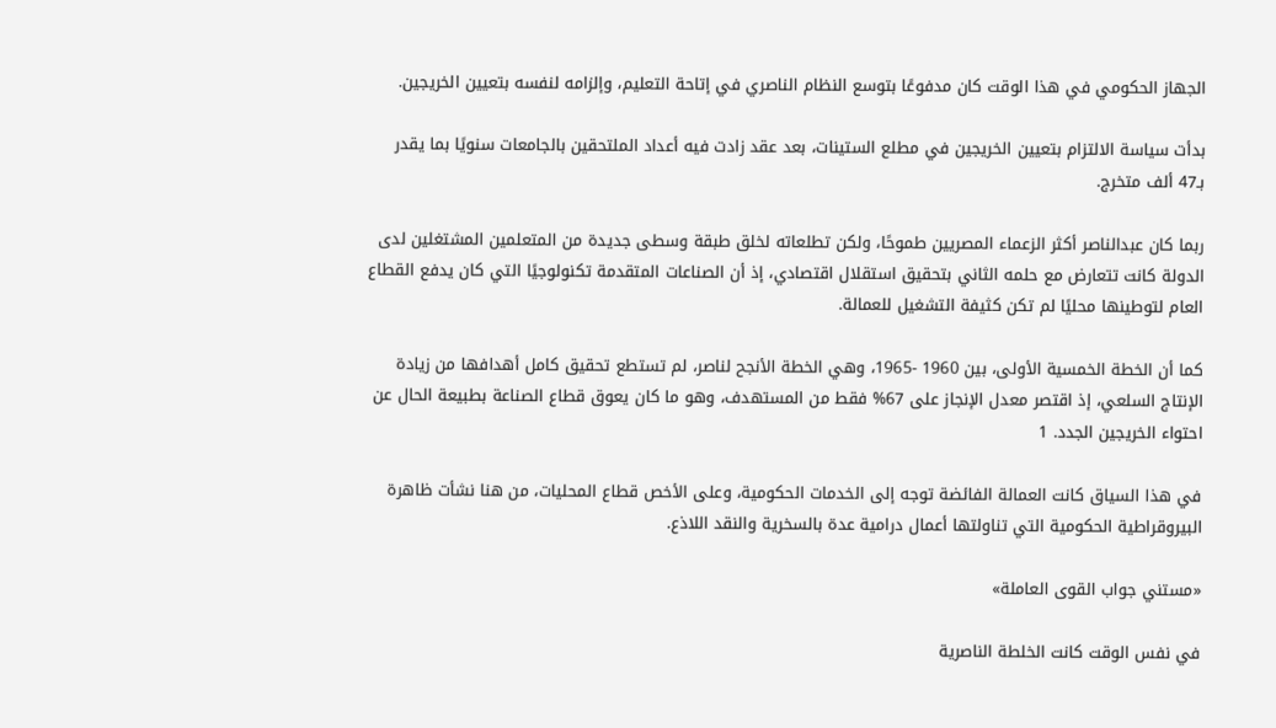الجهاز الحكومي في هذا الوقت كان مدفوعًا بتوسع النظام الناصري في إتاحة التعليم، وإلزامه لنفسه بتعيين الخريجين.

بدأت سياسة الالتزام بتعيين الخريجين في مطلع الستينات، بعد عقد زادت فيه أعداد الملتحقين بالجامعات سنويًا بما يقدر بـ47 ألف متخرج.

ربما كان عبدالناصر أكثر الزعماء المصريين طموحًا، ولكن تطلعاته لخلق طبقة وسطى جديدة من المتعلمين المشتغلين لدى الدولة كانت تتعارض مع حلمه الثاني بتحقيق استقلال اقتصادي، إذ أن الصناعات المتقدمة تكنولوجيًا التي كان يدفع القطاع العام لتوطينها محليًا لم تكن كثيفة التشغيل للعمالة.

كما أن الخطة الخمسية الأولى، بين 1960 -1965، وهي الخطة الأنجح لناصر، لم تستطع تحقيق كامل أهدافها من زيادة الإنتاج السلعي، إذ اقتصر معدل الإنجاز على 67% فقط من المستهدف، وهو ما كان يعوق قطاع الصناعة بطبيعة الحال عن احتواء الخريجين الجدد. 1

في هذا السياق كانت العمالة الفائضة توجه إلى الخدمات الحكومية، وعلى الأخص قطاع المحليات، من هنا نشأت ظاهرة البيروقراطية الحكومية التي تناولتها أعمال درامية عدة بالسخرية والنقد اللاذع.

«مستني جواب القوى العاملة»

في نفس الوقت كانت الخلطة الناصرية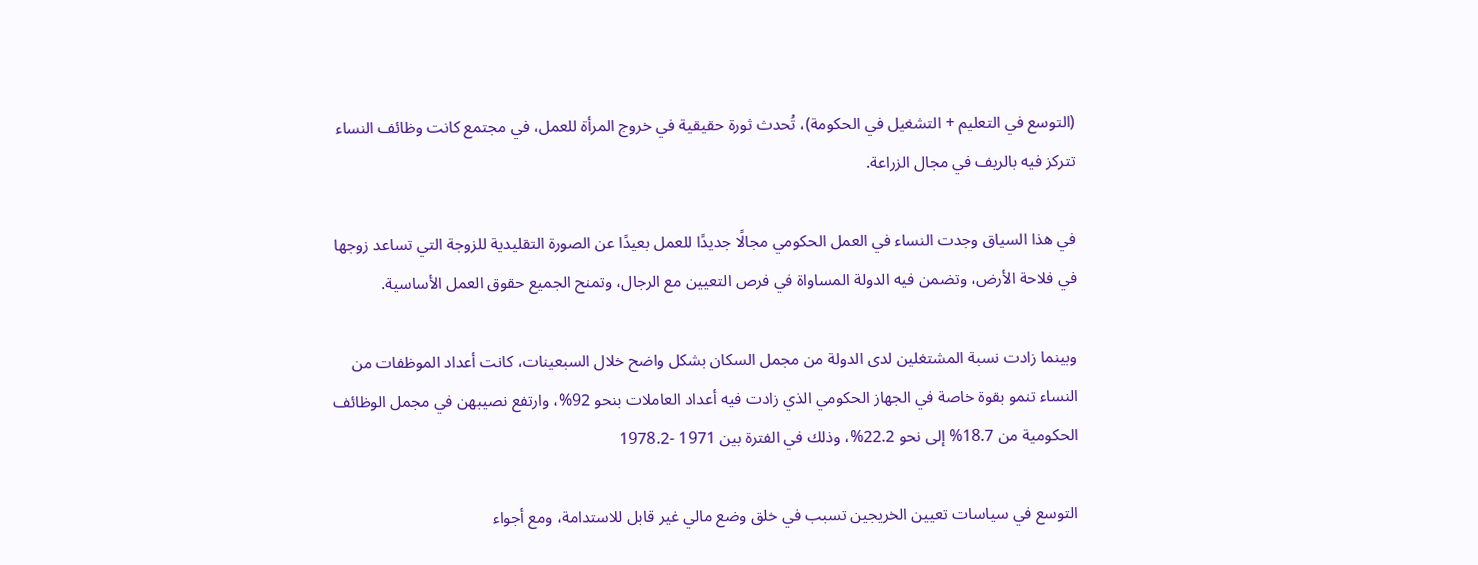(التوسع في التعليم + التشغيل في الحكومة)، تُحدث ثورة حقيقية في خروج المرأة للعمل، في مجتمع كانت وظائف النساء تتركز فيه بالريف في مجال الزراعة.

في هذا السياق وجدت النساء في العمل الحكومي مجالًا جديدًا للعمل بعيدًا عن الصورة التقليدية للزوجة التي تساعد زوجها في فلاحة الأرض، وتضمن فيه الدولة المساواة في فرص التعيين مع الرجال، وتمنح الجميع حقوق العمل الأساسية.

وبينما زادت نسبة المشتغلين لدى الدولة من مجمل السكان بشكل واضح خلال السبعينات، كانت أعداد الموظفات من النساء تنمو بقوة خاصة في الجهاز الحكومي الذي زادت فيه أعداد العاملات بنحو 92%، وارتفع نصيبهن في مجمل الوظائف الحكومية من 18.7% إلى نحو 22.2%، وذلك في الفترة بين 1971 -1978.2

التوسع في سياسات تعيين الخريجين تسبب في خلق وضع مالي غير قابل للاستدامة، ومع أجواء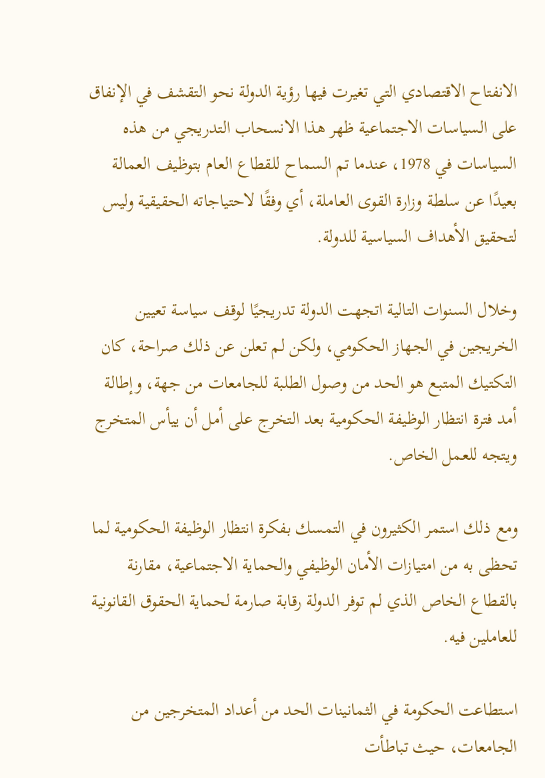الانفتاح الاقتصادي التي تغيرت فيها رؤية الدولة نحو التقشف في الإنفاق على السياسات الاجتماعية ظهر هذا الانسحاب التدريجي من هذه السياسات في 1978، عندما تم السماح للقطاع العام بتوظيف العمالة بعيدًا عن سلطة وزارة القوى العاملة، أي وفقًا لاحتياجاته الحقيقية وليس لتحقيق الأهداف السياسية للدولة.

وخلال السنوات التالية اتجهت الدولة تدريجيًا لوقف سياسة تعيين الخريجين في الجهاز الحكومي، ولكن لم تعلن عن ذلك صراحة، كان التكتيك المتبع هو الحد من وصول الطلبة للجامعات من جهة، وإطالة أمد فترة انتظار الوظيفة الحكومية بعد التخرج على أمل أن ييأس المتخرج ويتجه للعمل الخاص.

ومع ذلك استمر الكثيرون في التمسك بفكرة انتظار الوظيفة الحكومية لما تحظى به من امتيازات الأمان الوظيفي والحماية الاجتماعية، مقارنة بالقطاع الخاص الذي لم توفر الدولة رقابة صارمة لحماية الحقوق القانونية للعاملين فيه.

استطاعت الحكومة في الثمانينات الحد من أعداد المتخرجين من الجامعات، حيث تباطأت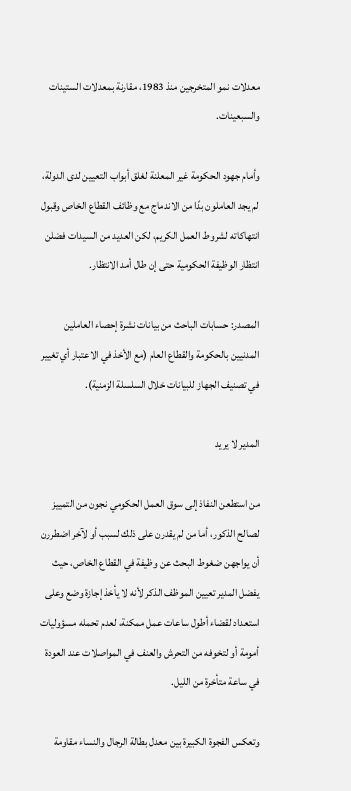معدلات نمو المتخرجين منذ 1983، مقارنة بمعدلات الستينات والسبعينات.

وأمام جهود الحكومة غير المعلنة لغلق أبواب التعيين لدى الدولة، لم يجد العاملون بدًا من الاندماج مع وظائف القطاع الخاص وقبول انتهاكاته لشروط العمل الكريم، لكن العديد من السيدات فضلن انتظار الوظيفة الحكومية حتى إن طال أمد الانتظار.

المصدر: حسابات الباحث من بيانات نشرة إحصاء العاملين المدنيين بالحكومة والقطاع العام (مع الأخذ في الاعتبار أي تغيير في تصنيف الجهاز للبيانات خلال السلسلة الزمنية).

المدير لا يريد

من استطعن النفاذ إلى سوق العمل الحكومي نجون من التمييز لصالح الذكور، أما من لم يقدرن على ذلك لسبب أو لآخر اضطررن أن يواجهن ضغوط البحث عن وظيفة في القطاع الخاص، حيث يفضل المدير تعيين الموظف الذكر لأنه لا يأخذ إجازة وضع وعلى استعداد لقضاء أطول ساعات عمل ممكنة، لعدم تحمله مسؤوليات أمومة أو لتخوفه من التحرش والعنف في المواصلات عند العودة في ساعة متأخرة من الليل.

وتعكس الفجوة الكبيرة بين معدل بطالة الرجال والنساء مقاومة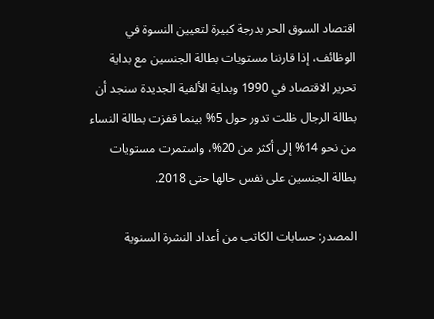اقتصاد السوق الحر بدرجة كبيرة لتعيين النسوة في الوظائف، إذا قارننا مستويات بطالة الجنسين مع بداية تحرير الاقتصاد في 1990 وبداية الألفية الجديدة سنجد أن بطالة الرجال ظلت تدور حول 5% بينما قفزت بطالة النساء من نحو 14% إلى أكثر من 20%، واستمرت مستويات بطالة الجنسين على نفس حالها حتى 2018.

المصدر: حسابات الكاتب من أعداد النشرة السنوية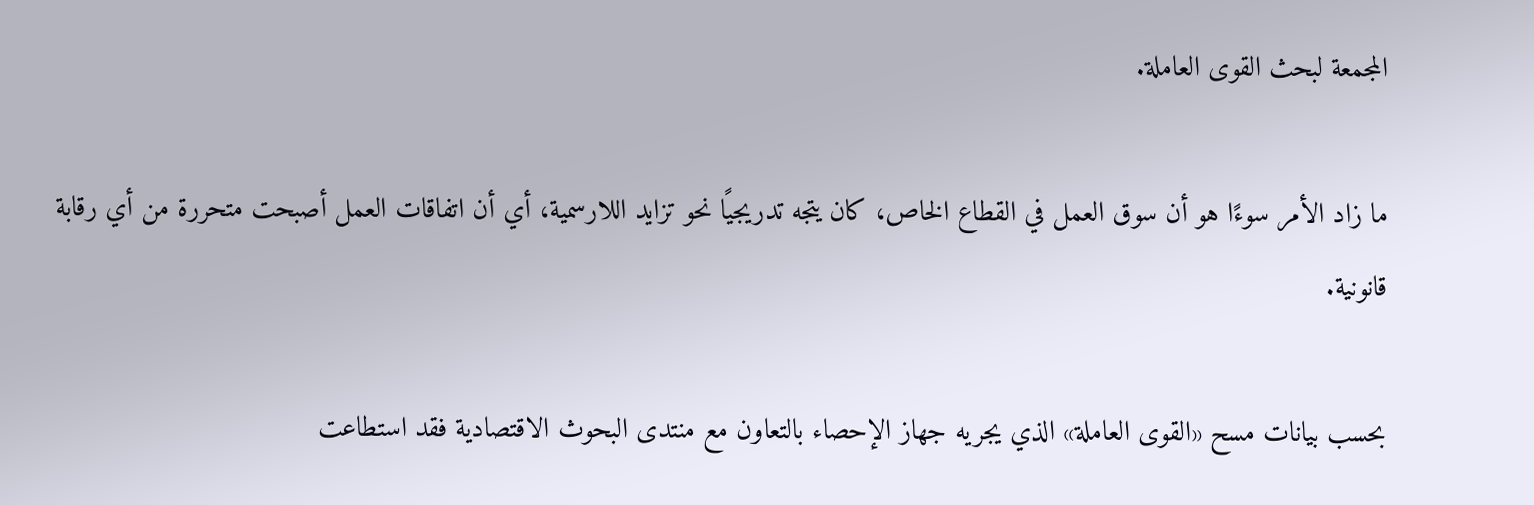المجمعة لبحث القوى العاملة.

ما زاد الأمر سوءًا هو أن سوق العمل في القطاع الخاص، كان يتجه تدريجيًا نحو تزايد اللارسمية، أي أن اتفاقات العمل أصبحت متحررة من أي رقابة قانونية.

بحسب بيانات مسح «القوى العاملة» الذي يجريه جهاز الإحصاء بالتعاون مع منتدى البحوث الاقتصادية فقد استطاعت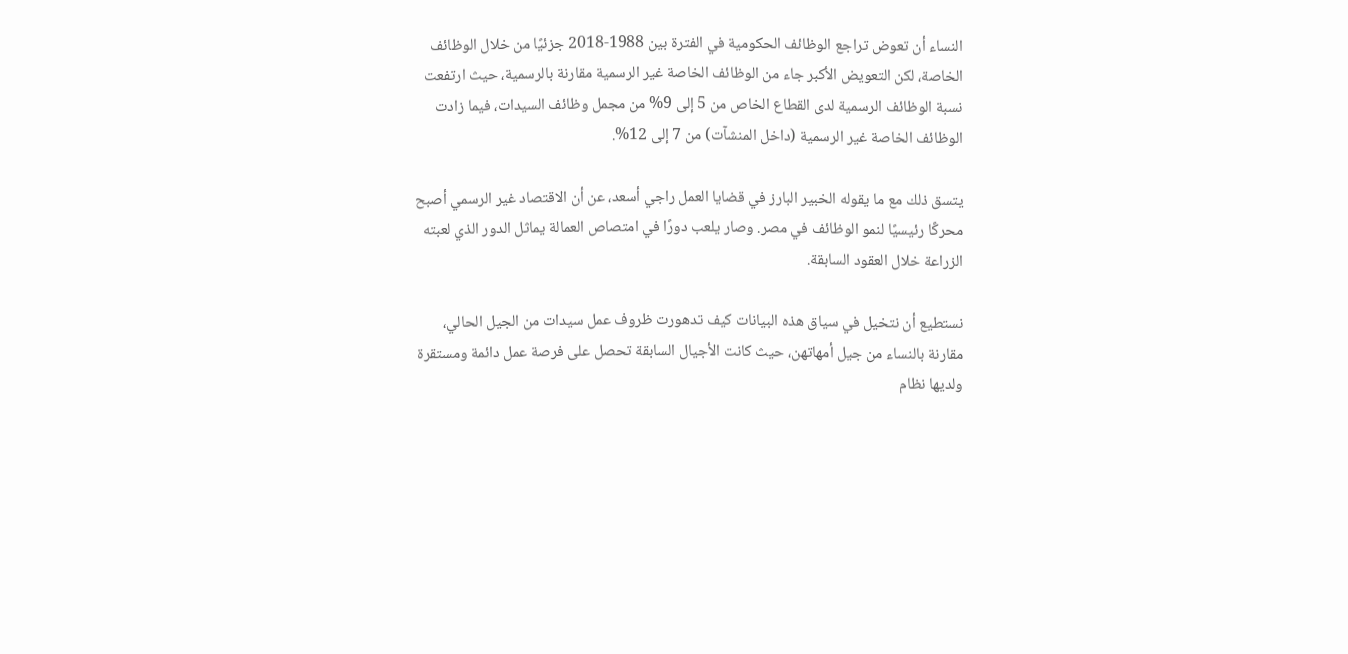النساء أن تعوض تراجع الوظائف الحكومية في الفترة بين 1988-2018 جزئيًا من خلال الوظائف الخاصة، لكن التعويض الأكبر جاء من الوظائف الخاصة غير الرسمية مقارنة بالرسمية، حيث ارتفعت نسبة الوظائف الرسمية لدى القطاع الخاص من 5 إلى 9% من مجمل وظائف السيدات، فيما زادت الوظائف الخاصة غير الرسمية (داخل المنشآت) من 7 إلى 12%.

يتسق ذلك مع ما يقوله الخبير البارز في قضايا العمل راجي أسعد، عن أن الاقتصاد غير الرسمي أصبح محركًا رئيسيًا لنمو الوظائف في مصر. وصار يلعب دورًا في امتصاص العمالة يماثل الدور الذي لعبته الزراعة خلال العقود السابقة.

نستطيع أن نتخيل في سياق هذه البيانات كيف تدهورت ظروف عمل سيدات من الجيل الحالي، مقارنة بالنساء من جيل أمهاتهن، حيث كانت الأجيال السابقة تحصل على فرصة عمل دائمة ومستقرة ولديها نظام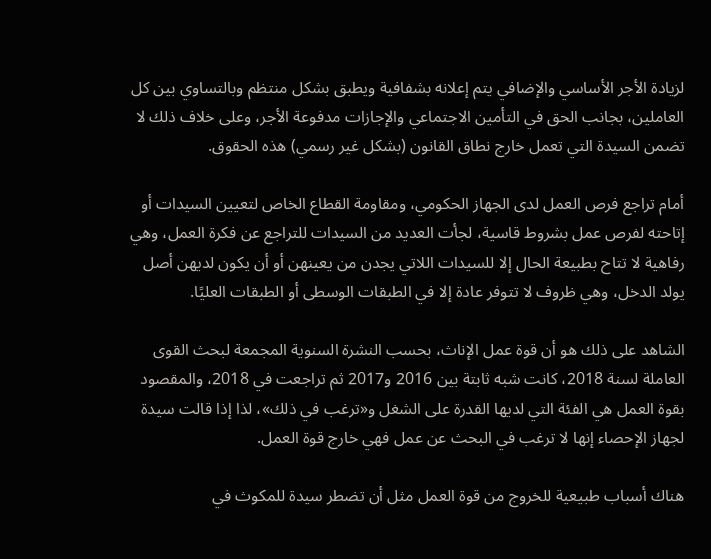لزيادة الأجر الأساسي والإضافي يتم إعلانه بشفافية ويطبق بشكل منتظم وبالتساوي بين كل العاملين، بجانب الحق في التأمين الاجتماعي والإجازات مدفوعة الأجر، وعلى خلاف ذلك لا تضمن السيدة التي تعمل خارج نطاق القانون (بشكل غير رسمي) هذه الحقوق.

أمام تراجع فرص العمل لدى الجهاز الحكومي، ومقاومة القطاع الخاص لتعيين السيدات أو إتاحته لفرص عمل بشروط قاسية، لجأت العديد من السيدات للتراجع عن فكرة العمل، وهي رفاهية لا تتاح بطبيعة الحال إلا للسيدات اللاتي يجدن من يعينهن أو أن يكون لديهن أصل يولد الدخل، وهي ظروف لا تتوفر عادة إلا في الطبقات الوسطى أو الطبقات العليًا.

الشاهد على ذلك هو أن قوة عمل الإناث، بحسب النشرة السنوية المجمعة لبحث القوى العاملة لسنة 2018، كانت شبه ثابتة بين 2016 و2017 ثم تراجعت في 2018، والمقصود بقوة العمل هي الفئة التي لديها القدرة على الشغل و«ترغب في ذلك»، لذا إذا قالت سيدة لجهاز الإحصاء إنها لا ترغب في البحث عن عمل فهي خارج قوة العمل.

هناك أسباب طبيعية للخروج من قوة العمل مثل أن تضطر سيدة للمكوث في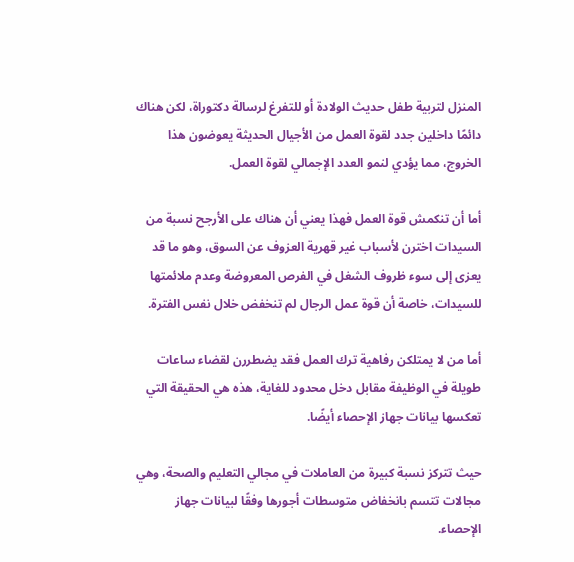المنزل لتربية طفل حديث الولادة أو للتفرغ لرسالة دكتوراة، لكن هناك دائمًا داخلين جدد لقوة العمل من الأجيال الحديثة يعوضون هذا الخروج، مما يؤدي لنمو العدد الإجمالي لقوة العمل.

أما أن تنكمش قوة العمل فهذا يعني أن هناك على الأرجح نسبة من السيدات اخترن لأسباب غير قهرية العزوف عن السوق، وهو ما قد يعزى إلى سوء ظروف الشغل في الفرص المعروضة وعدم ملائمتها للسيدات، خاصة أن قوة عمل الرجال لم تنخفض خلال نفس الفترة.

أما من لا يمتلكن رفاهية ترك العمل فقد يضطررن لقضاء ساعات طويلة في الوظيفة مقابل دخل محدود للغاية، هذه هي الحقيقة التي تعكسها بيانات جهاز الإحصاء أيضًا.

حيث تتركز نسبة كبيرة من العاملات في مجالي التعليم والصحة، وهي مجالات تتسم بانخفاض متوسطات أجورها وفقًا لبيانات جهاز الإحصاء.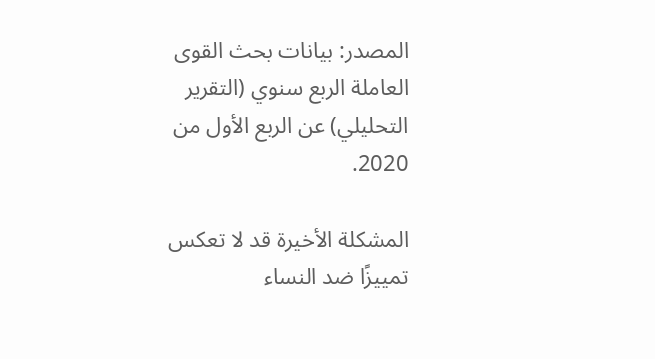المصدر: بيانات بحث القوى العاملة الربع سنوي (التقرير التحليلي) عن الربع الأول من 2020.

المشكلة الأخيرة قد لا تعكس تمييزًا ضد النساء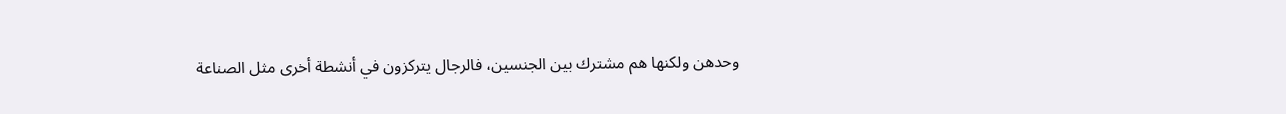وحدهن ولكنها هم مشترك بين الجنسين، فالرجال يتركزون في أنشطة أخرى مثل الصناعة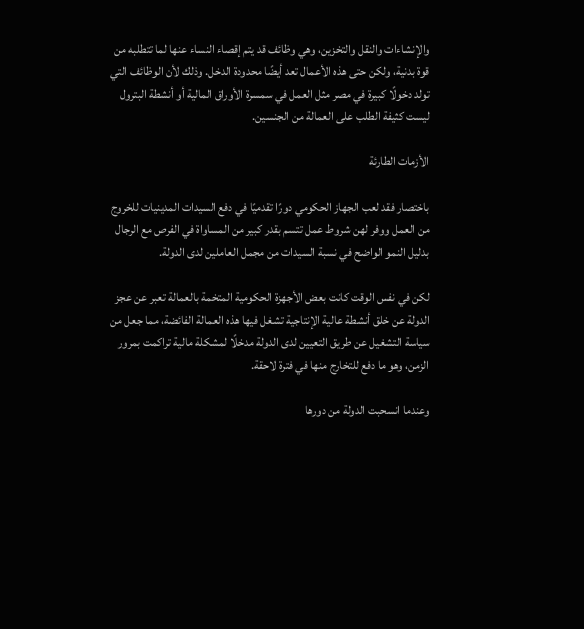والإنشاءات والنقل والتخزين، وهي وظائف قد يتم إقصاء النساء عنها لما تتطلبه من قوة بدنية، ولكن حتى هذه الأعمال تعد أيضًا محدودة الدخل. وذلك لأن الوظائف التي تولد دخولًا كبيرة في مصر مثل العمل في سمسرة الأوراق المالية أو أنشطة البترول ليست كثيفة الطلب على العمالة من الجنسين.

الأزمات الطارئة

باختصار فقد لعب الجهاز الحكومي دورًا تقدميًا في دفع السيدات المدينيات للخروج من العمل ووفر لهن شروط عمل تتسم بقدر كبير من المساواة في الفرص مع الرجال بدليل النمو الواضح في نسبة السيدات من مجمل العاملين لدى الدولة.

لكن في نفس الوقت كانت بعض الأجهزة الحكومية المتخمة بالعمالة تعبر عن عجز الدولة عن خلق أنشطة عالية الإنتاجية تشغل فيها هذه العمالة الفائضة، مما جعل من سياسة التشغيل عن طريق التعيين لدى الدولة مدخلًا لمشكلة مالية تراكمت بمرور الزمن، وهو ما دفع للتخارج منها في فترة لاحقة.

وعندما انسحبت الدولة من دورها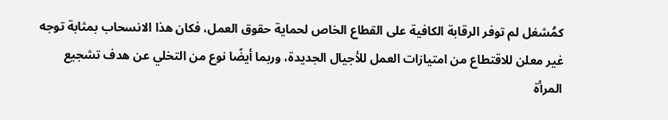كمُشغل لم توفر الرقابة الكافية على القطاع الخاص لحماية حقوق العمل، فكان هذا الانسحاب بمثابة توجه غير معلن للاقتطاع من امتيازات العمل للأجيال الجديدة، وربما أيضًا نوع من التخلي عن هدف تشجيع المرأة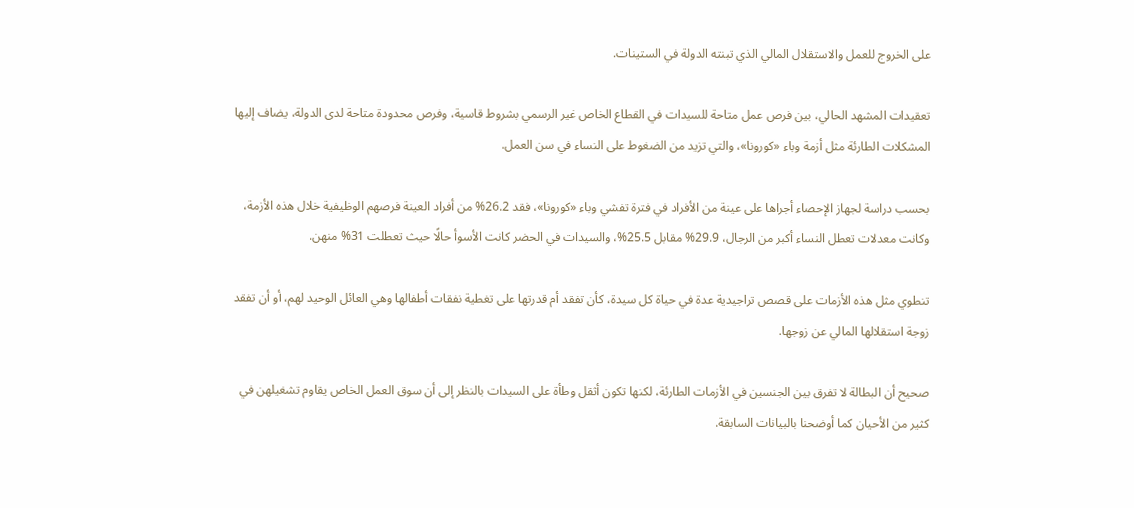على الخروج للعمل والاستقلال المالي الذي تبنته الدولة في الستينات.

تعقيدات المشهد الحالي، بين فرص عمل متاحة للسيدات في القطاع الخاص غير الرسمي بشروط قاسية، وفرص محدودة متاحة لدى الدولة، يضاف إليها المشكلات الطارئة مثل أزمة وباء «كورونا»، والتي تزيد من الضغوط على النساء في سن العمل.

بحسب دراسة لجهاز الإحصاء أجراها على عينة من الأفراد في فترة تفشي وباء «كورونا»، فقد 26.2% من أفراد العينة فرصهم الوظيفية خلال هذه الأزمة، وكانت معدلات تعطل النساء أكبر من الرجال، 29.9% مقابل 25.5%، والسيدات في الحضر كانت الأسوأ حالًا حيث تعطلت 31% منهن.

تنطوي مثل هذه الأزمات على قصص تراجيدية عدة في حياة كل سيدة، كأن تفقد أم قدرتها على تغطية نفقات أطفالها وهي العائل الوحيد لهم، أو أن تفقد زوجة استقلالها المالي عن زوجها.

صحيح أن البطالة لا تفرق بين الجنسين في الأزمات الطارئة، لكنها تكون أثقل وطأة على السيدات بالنظر إلى أن سوق العمل الخاص يقاوم تشغيلهن في كثير من الأحيان كما أوضحنا بالبيانات السابقة.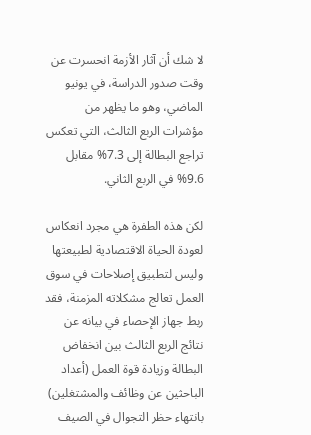لا شك أن آثار الأزمة انحسرت عن وقت صدور الدراسة، في يونيو الماضي، وهو ما يظهر من مؤشرات الربع الثالث، التي تعكس تراجع البطالة إلى 7.3% مقابل 9.6% في الربع الثاني.

لكن هذه الطفرة هي مجرد انعكاس لعودة الحياة الاقتصادية لطبيعتها وليس لتطبيق إصلاحات في سوق العمل تعالج مشكلاته المزمنة، فقد ربط جهاز الإحصاء في بيانه عن نتائج الربع الثالث بين انخفاض البطالة وزيادة قوة العمل (أعداد الباحثين عن وظائف والمشتغلين) بانتهاء حظر التجوال في الصيف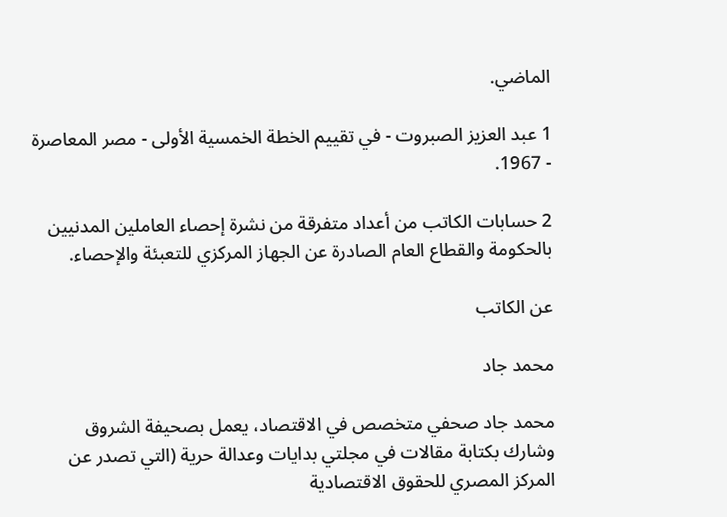الماضي.

1 عبد العزيز الصبروت - في تقييم الخطة الخمسية الأولى - مصر المعاصرة - 1967.

2 حسابات الكاتب من أعداد متفرقة من نشرة إحصاء العاملين المدنيين بالحكومة والقطاع العام الصادرة عن الجهاز المركزي للتعبئة والإحصاء.

عن الكاتب

محمد جاد

محمد جاد صحفي متخصص في الاقتصاد، يعمل بصحيفة الشروق وشارك بكتابة مقالات في مجلتي بدايات وعدالة حرية (التي تصدر عن المركز المصري للحقوق الاقتصادية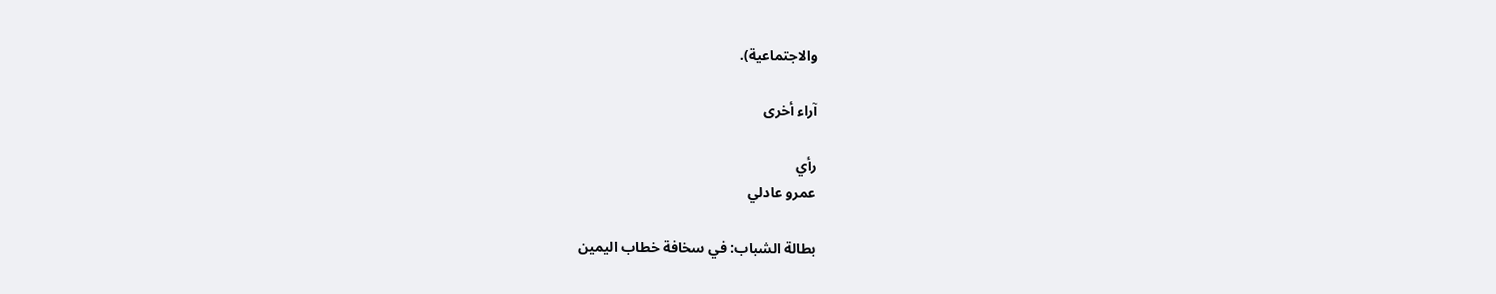والاجتماعية).

آراء أخرى

رأي
عمرو عادلي

بطالة الشباب: في سخافة خطاب اليمين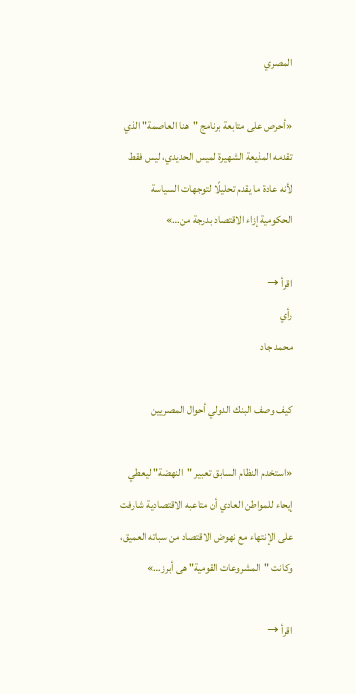المصري

«أحرص على متابعة برنامج "هنا العاصمة" الذي تقدمه المذيعة الشهيرة لميس الحديدي، ليس فقط لأنه عادة ما يقدم تحليلًا لتوجهات السياسة الحكومية إزاء الاقتصاد بدرجة من…»

اقرأ →
رأي
محمد جاد

كيف وصف البنك الدولي أحوال المصريين

«استخدم النظام السابق تعبير "النهضة" ليعطي إيحاء للمواطن العادي أن متاعبه الاقتصادية شارفت على الإنتهاء مع نهوض الاقتصاد من سباته العميق، وكانت "المشروعات القومية" هى أبرز…»

اقرأ →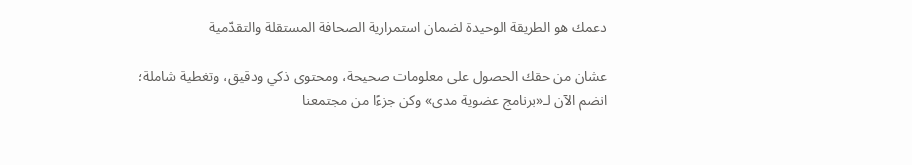دعمك هو الطريقة الوحيدة لضمان استمرارية الصحافة المستقلة والتقدّمية

عشان من حقك الحصول على معلومات صحيحة، ومحتوى ذكي ودقيق، وتغطية شاملة؛ انضم الآن لـ«برنامج عضوية مدى» وكن جزءًا من مجتمعنا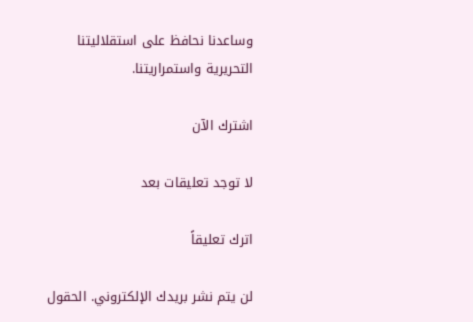وساعدنا نحافظ على استقلاليتنا التحريرية واستمراريتنا.

اشترك الآن

لا توجد تعليقات بعد

اترك تعليقاً

لن يتم نشر بريدك الإلكتروني. الحقول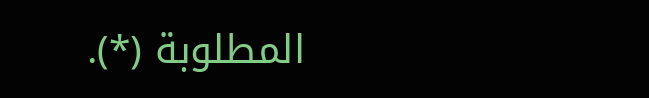المطلوبة (*).